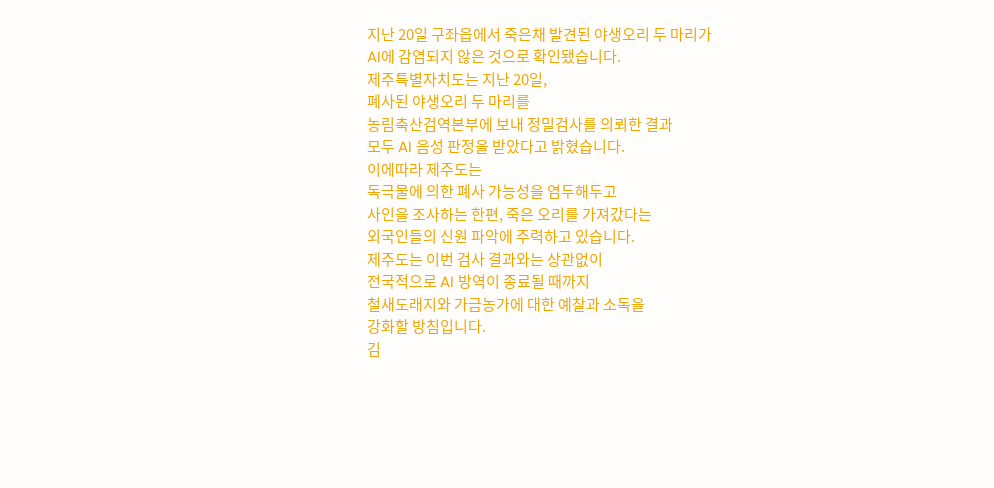지난 20일 구좌읍에서 죽은채 발견된 야생오리 두 마리가
AI에 감염되지 않은 것으로 확인됐습니다.
제주특별자치도는 지난 20일,
폐사된 야생오리 두 마리를
농림축산검역본부에 보내 정밀검사를 의뢰한 결과
모두 AI 음성 판정을 받았다고 밝혔습니다.
이에따라 제주도는
독극물에 의한 폐사 가능성을 염두해두고
사인을 조사하는 한편, 죽은 오리를 가져갔다는
외국인들의 신원 파악에 주력하고 있습니다.
제주도는 이번 검사 결과와는 상관없이
전국적으로 AI 방역이 종료될 때까지
철새도래지와 가금농가에 대한 예찰과 소독을
강화할 방침입니다.
김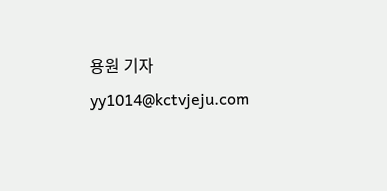용원 기자
yy1014@kctvjeju.com